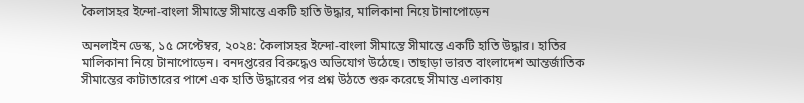কৈলাসহর ইন্দো-বাংলা সীমান্তে সীমান্তে একটি হাতি উদ্ধার, মালিকানা নিয়ে টানাপোড়েন

অনলাইন ডেস্ক, ১৫ সেপ্টেম্বর, ২০২৪: কৈলাসহর ইন্দো-বাংলা সীমান্তে সীমান্তে একটি হাতি উদ্ধার। হাতির মালিকানা নিয়ে টানাপোড়েন। বনদপ্তরের বিরুদ্ধেও অভিযোগ উঠেছে। তাছাড়া ভারত বাংলাদেশ আন্তর্জাতিক সীমান্তের কাটাতারের পাশে এক হাতি উদ্ধারের পর প্রশ্ন উঠতে শুরু করেছে সীমান্ত এলাকায়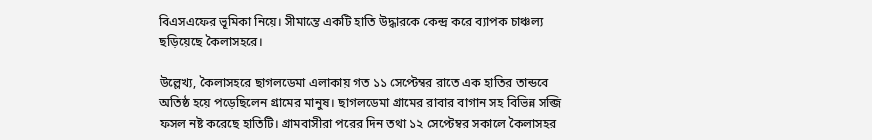বিএসএফের ভূমিকা নিয়ে। সীমান্তে একটি হাতি উদ্ধারকে কেন্দ্র করে ব্যাপক চাঞ্চল্য ছড়িয়েছে কৈলাসহরে।

উল্লেখ্য, কৈলাসহরে ছাগলডেমা এলাকায় গত ১১ সেপ্টেম্বর রাতে এক হাতির তান্ডবে অতিষ্ঠ হয়ে পড়েছিলেন গ্রামের মানুষ। ছাগলডেমা গ্রামের রাবার বাগান সহ বিভিন্ন সব্জি ফসল নষ্ট করেছে হাতিটি। গ্রামবাসীরা পরের দিন তথা ১২ সেপ্টেম্বর সকালে কৈলাসহর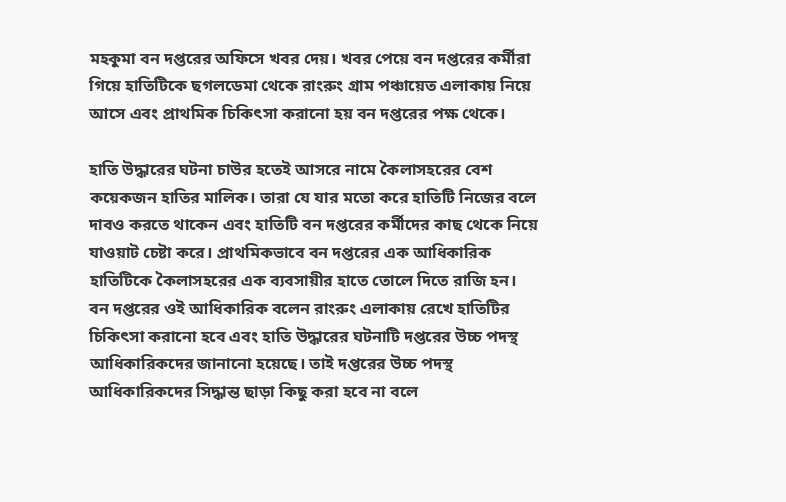মহকুমা বন দপ্তরের অফিসে খবর দেয়। খবর পেয়ে বন দপ্তরের কর্মীরা গিয়ে হাতিটিকে ছগলডেমা থেকে রাংরুং গ্রাম পঞ্চায়েত এলাকায় নিয়ে আসে এবং প্রাথমিক চিকিৎসা করানো হয় বন দপ্তরের পক্ষ থেকে।

হাতি উদ্ধারের ঘটনা চাউর হতেই আসরে নামে কৈলাসহরের বেশ কয়েকজন হাতির মালিক। তারা যে যার মতো করে হাতিটি নিজের বলে দাবও করতে থাকেন এবং হাতিটি বন দপ্তরের কর্মীদের কাছ থেকে নিয়ে যাওয়াট চেষ্টা করে। প্রাথমিকভাবে বন দপ্তরের এক আধিকারিক হাতিটিকে কৈলাসহরের এক ব্যবসায়ীর হাতে তোলে দিতে রাজি হন। বন দপ্তরের ওই আধিকারিক বলেন রাংরুং এলাকায় রেখে হাতিটির চিকিৎসা করানো হবে এবং হাতি উদ্ধারের ঘটনাটি দপ্তরের উচ্চ পদস্থ আধিকারিকদের জানানো হয়েছে। তাই দপ্তরের উচ্চ পদস্থ আধিকারিকদের সিদ্ধান্ত ছাড়া কিছু করা হবে না বলে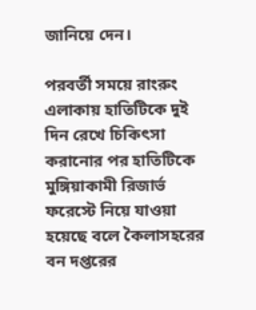জানিয়ে দেন।

পরবর্তী সময়ে রাংরুং এলাকায় হাতিটিকে দুই দিন রেখে চিকিৎসা করানোর পর হাতিটিকে মুঙ্গিয়াকামী রিজার্ভ ফরেস্টে নিয়ে যাওয়া হয়েছে বলে কৈলাসহরের বন দপ্তরের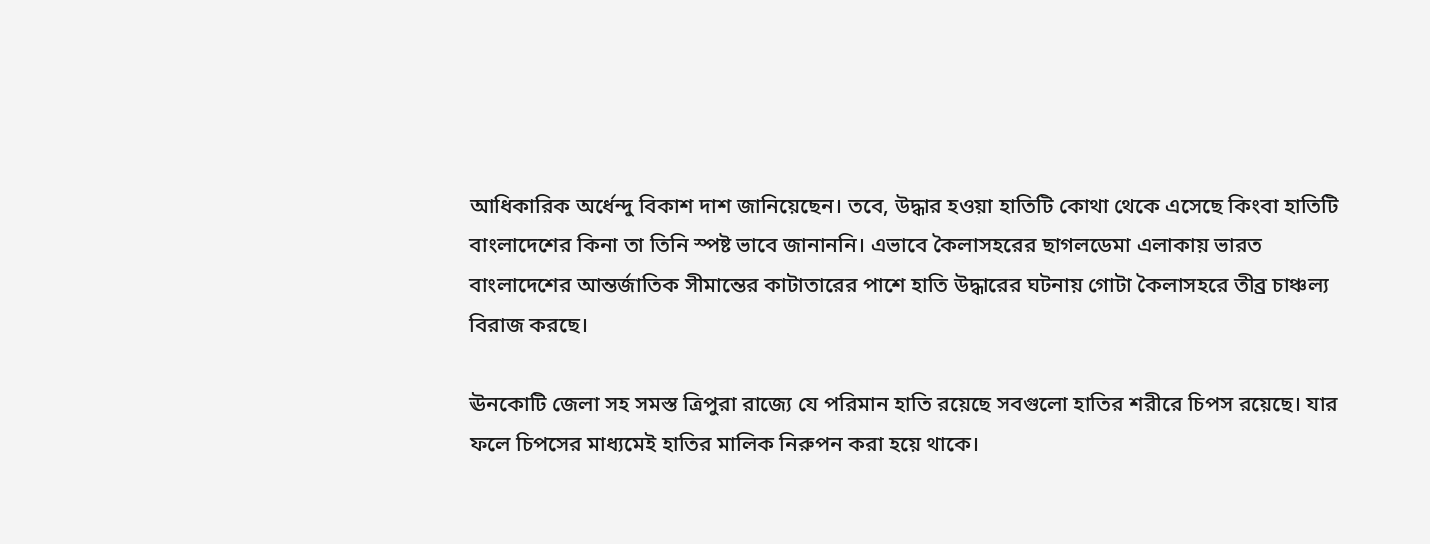আধিকারিক অর্ধেন্দু বিকাশ দাশ জানিয়েছেন। তবে, উদ্ধার হওয়া হাতিটি কোথা থেকে এসেছে কিংবা হাতিটি বাংলাদেশের কিনা তা তিনি স্পষ্ট ভাবে জানাননি। এভাবে কৈলাসহরের ছাগলডেমা এলাকায় ভারত বাংলাদেশের আন্তর্জাতিক সীমান্তের কাটাতারের পাশে হাতি উদ্ধারের ঘটনায় গোটা কৈলাসহরে তীব্র চাঞ্চল্য বিরাজ করছে।

ঊনকোটি জেলা সহ সমস্ত ত্রিপুরা রাজ্যে যে পরিমান হাতি রয়েছে সবগুলো হাতির শরীরে চিপস রয়েছে। যার ফলে চিপসের মাধ্যমেই হাতির মালিক নিরুপন করা হয়ে থাকে।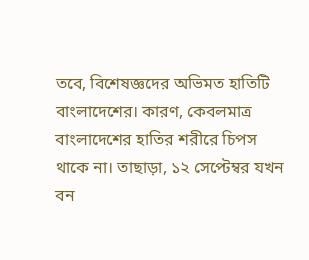তবে, বিশেষজ্ঞদের অভিমত হাতিটি বাংলাদেশের। কারণ, কেবলমাত্র বাংলাদেশের হাতির শরীরে চিপস থাকে না। তাছাড়া, ১২ সেপ্টেম্বর যখন বন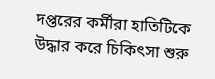দপ্তরের কর্মীরা হাতিটিকে উদ্ধার করে চিকিৎসা শুরু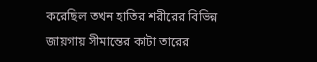করেছিল তখন হাতির শরীরের বিভিন্ন জায়গায় সীমান্তের কাটা তারের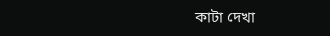কাটা দেখা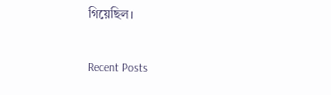গিয়েছিল।

Recent Posts